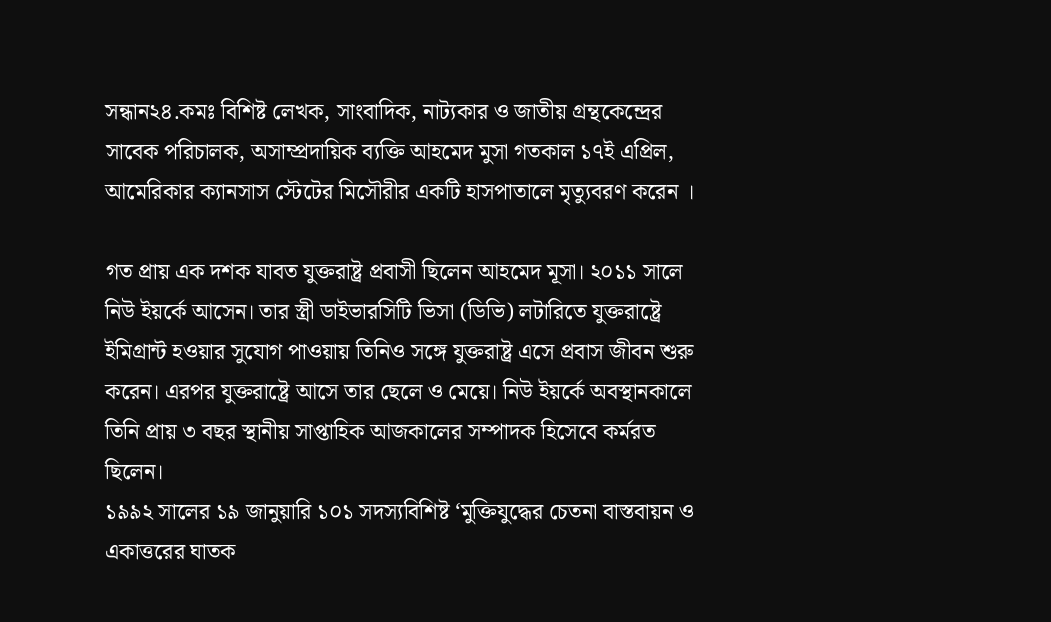সন্ধান২৪.কমঃ বিশিষ্ট লেখক, সাংবাদিক, নাট্যকার ও জাতীয় গ্রন্থকেন্দ্রের সাবেক পরিচালক, অসাম্প্রদায়িক ব্যক্তি আহমেদ মুসা গতকাল ১৭ই এপ্রিল, আমেরিকার ক্যানসাস স্টেটের মিসৌরীর একটি হাসপাতালে মৃত্যুবরণ করেন ।

গত প্রায় এক দশক যাবত যুক্তরাষ্ট্র প্রবাসী ছিলেন আহমেদ মূসা। ২০১১ সালে নিউ ইয়র্কে আসেন। তার স্ত্রী ডাইভারসিটি ভিসা (ডিভি) লটারিতে যুক্তরাষ্ট্রে ইমিগ্রান্ট হওয়ার সুযোগ পাওয়ায় তিনিও সঙ্গে যুক্তরাষ্ট্র এসে প্রবাস জীবন শুরু করেন। এরপর যুক্তরাষ্ট্রে আসে তার ছেলে ও মেয়ে। নিউ ইয়র্কে অবস্থানকালে তিনি প্রায় ৩ বছর স্থানীয় সাপ্তাহিক আজকালের সম্পাদক হিসেবে কর্মরত ছিলেন।
১৯৯২ সালের ১৯ জানুয়ারি ১০১ সদস্যবিশিষ্ট ‘মুক্তিযুদ্ধের চেতনা বাস্তবায়ন ও একাত্তরের ঘাতক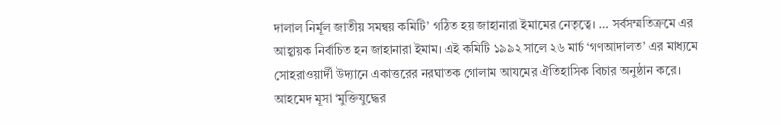দালাল নির্মূল জাতীয় সমন্বয় কমিটি’ গঠিত হয় জাহানারা ইমামের নেতৃত্বে। … সর্বসম্মতিক্রমে এর আহ্বায়ক নির্বাচিত হন জাহানারা ইমাম। এই কমিটি ১৯৯২ সালে ২৬ মার্চ ‘গণআদালত’ এর মাধ্যমে সোহরাওয়ার্দী উদ্যানে একাত্তরের নরঘাতক গোলাম আযমের ঐতিহাসিক বিচার অনুষ্ঠান করে। আহমেদ মূসা ‘মুক্তিযুদ্ধের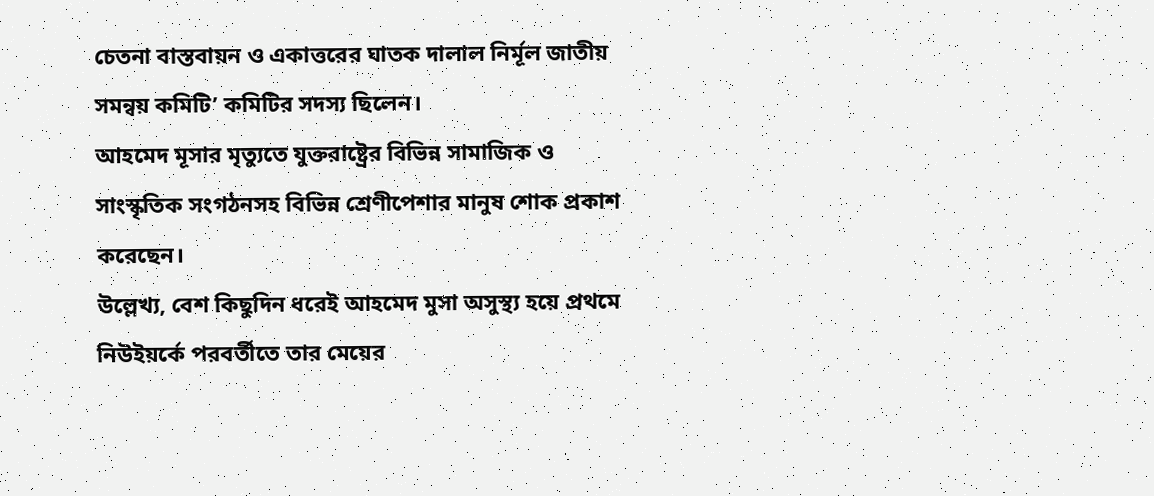চেতনা বাস্তবায়ন ও একাত্তরের ঘাতক দালাল নির্মূল জাতীয় সমন্বয় কমিটি’ কমিটির সদস্য ছিলেন।
আহমেদ মূসার মৃত্যুতে যুক্তরাষ্ট্রের বিভিন্ন সামাজিক ও সাংস্কৃতিক সংগঠনসহ বিভিন্ন শ্রেণীপেশার মানুষ শোক প্রকাশ করেছেন।
উল্লেখ্য, বেশ কিছুদিন ধরেই আহমেদ মুসা অসুস্থ্য হয়ে প্রথমে নিউইয়র্কে পরবর্তীতে তার মেয়ের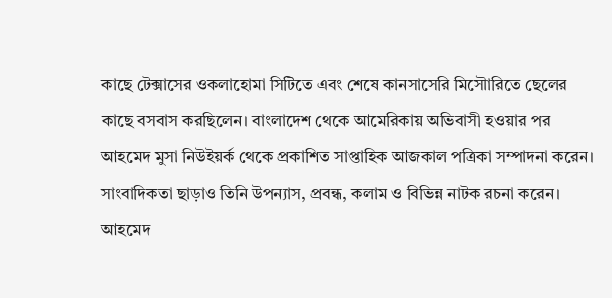কাছে টেক্সাসের ওকলাহোমা সিটিতে এবং শেষে কানসাসেরি মিসৌারিতে ছেলের কাছে বসবাস করছিলেন। বাংলাদেশ থেকে আমেরিকায় অভিবাসী হওয়ার পর আহমেদ মুসা নিউইয়র্ক থেকে প্রকাশিত সাপ্তাহিক আজকাল পত্রিকা সম্পাদনা করেন। সাংবাদিকতা ছাড়াও তিনি উপন্যাস, প্রবন্ধ, কলাম ও বিভিন্ন নাটক রচনা করেন।
আহমেদ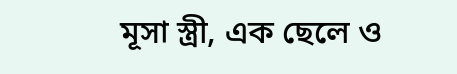মূসা স্ত্রী, এক ছেলে ও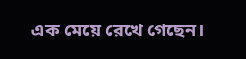এক মেয়ে রেখে গেছেন।